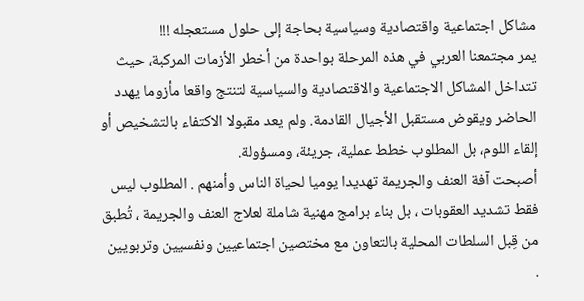مشاكل اجتماعية واقتصادية وسياسية بحاجة إلى حلول مستعجله !!!
يمر مجتمعنا العربي في هذه المرحلة بواحدة من أخطر الأزمات المركبة، حيث تتداخل المشاكل الاجتماعية والاقتصادية والسياسية لتنتج واقعا مأزوما يهدد الحاضر ويقوض مستقبل الأجيال القادمة. ولم يعد مقبولا الاكتفاء بالتشخيص أو إلقاء اللوم، بل المطلوب خطط عملية، جريئة، ومسؤولة.
أصبحت آفة العنف والجريمة تهديدا يوميا لحياة الناس وأمنهم . المطلوب ليس فقط تشديد العقوبات ، بل بناء برامج مهنية شاملة لعلاج العنف والجريمة ، تُطبق من قِبل السلطات المحلية بالتعاون مع مختصين اجتماعيين ونفسيين وتربويين .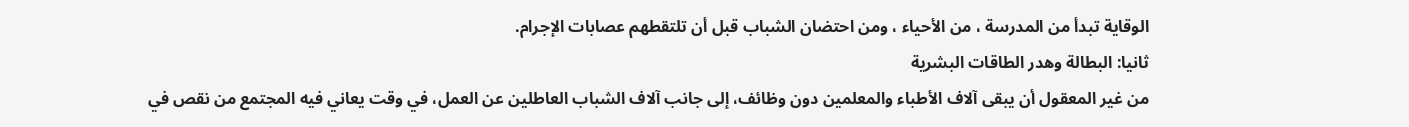الوقاية تبدأ من المدرسة ، من الأحياء ، ومن احتضان الشباب قبل أن تلتقطهم عصابات الإجرام.
ثانيا: البطالة وهدر الطاقات البشرية
من غير المعقول أن يبقى آلاف الأطباء والمعلمين دون وظائف، إلى جانب آلاف الشباب العاطلين عن العمل، في وقت يعاني فيه المجتمع من نقص في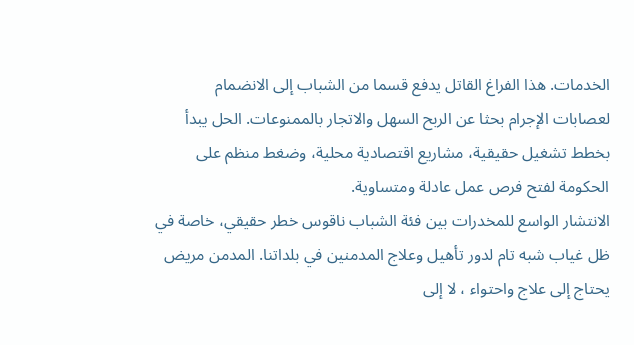الخدمات. هذا الفراغ القاتل يدفع قسما من الشباب إلى الانضمام لعصابات الإجرام بحثا عن الربح السهل والاتجار بالممنوعات. الحل يبدأ بخطط تشغيل حقيقية، مشاريع اقتصادية محلية، وضغط منظم على الحكومة لفتح فرص عمل عادلة ومتساوية.
الانتشار الواسع للمخدرات بين فئة الشباب ناقوس خطر حقيقي، خاصة في ظل غياب شبه تام لدور تأهيل وعلاج المدمنين في بلداتنا. المدمن مريض يحتاج إلى علاج واحتواء ، لا إلى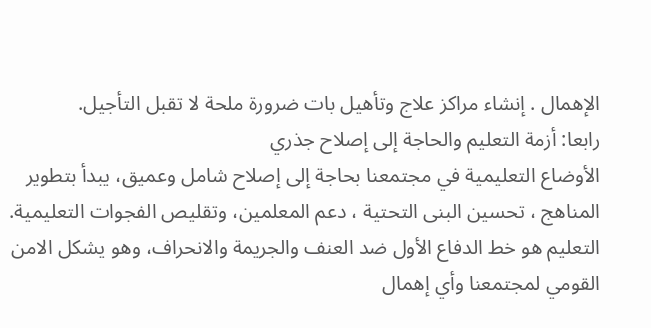الإهمال . إنشاء مراكز علاج وتأهيل بات ضرورة ملحة لا تقبل التأجيل.
رابعا: أزمة التعليم والحاجة إلى إصلاح جذري
الأوضاع التعليمية في مجتمعنا بحاجة إلى إصلاح شامل وعميق، يبدأ بتطوير المناهج ، تحسين البنى التحتية ، دعم المعلمين، وتقليص الفجوات التعليمية. التعليم هو خط الدفاع الأول ضد العنف والجريمة والانحراف، وهو يشكل الامن القومي لمجتمعنا وأي إهمال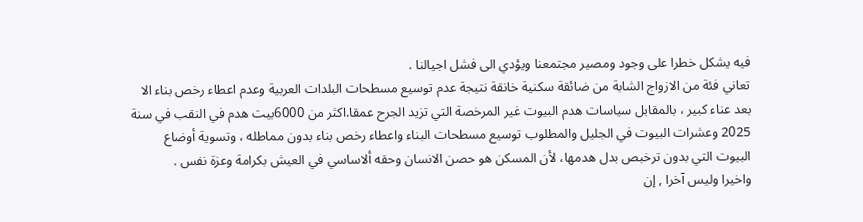فيه يشكل خطرا على وجود ومصير مجتمعنا ويؤدي الى فشل اجيالنا .
تعاني فئة من الازواج الشابة من ضائقة سكنية خانقة نتيجة عدم توسيع مسطحات البلدات العربية وعدم اعطاء رخص بناء الا بعد عناء كبير ، بالمقابل سياسات هدم البيوت غير المرخصة التي تزيد الجرح عمقا.اكثر من 6000بيت هدم في النقب في سنة 2025 وعشرات البيوت في الجليل والمطلوب توسيع مسطحات البناء واعطاء رخص بناء بدون مماطله ، وتسوية أوضاع البيوت التي بدون ترخبص بدل هدمها، لأن المسكن هو حصن الانسان وحقه ألاساسي في العيش بكرامة وعزة نفس .
واخيرا وليس آخرا , إن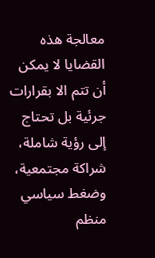معالجة هذه القضايا لا يمكن أن تتم الا بقرارات جرئية بل تحتاج إلى رؤية شاملة، شراكة مجتمعية، وضغط سياسي منظم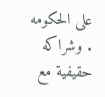على الحكومه . وشراكه حقيفية مع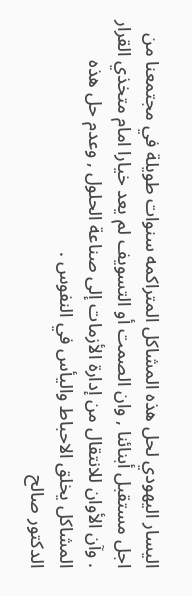اليسار اليهودي لحل هذه المشاكل المتراكمه سنوات طويلة في مجتمعنا من اجل مستقبل أبنائنا , وان الصمت أو التسويف لم يعد خيارا امام متخذي القرار . وآن الأوان للانتقال من إدارة الأزمات إلى صناعة الحلول , وعدم حل هذه المشاكل يخلق الاحباط واليأس في النفوس .
الدكتور صالح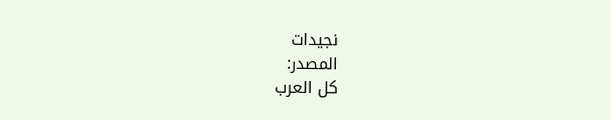نجيدات
المصدر:
كل العرب